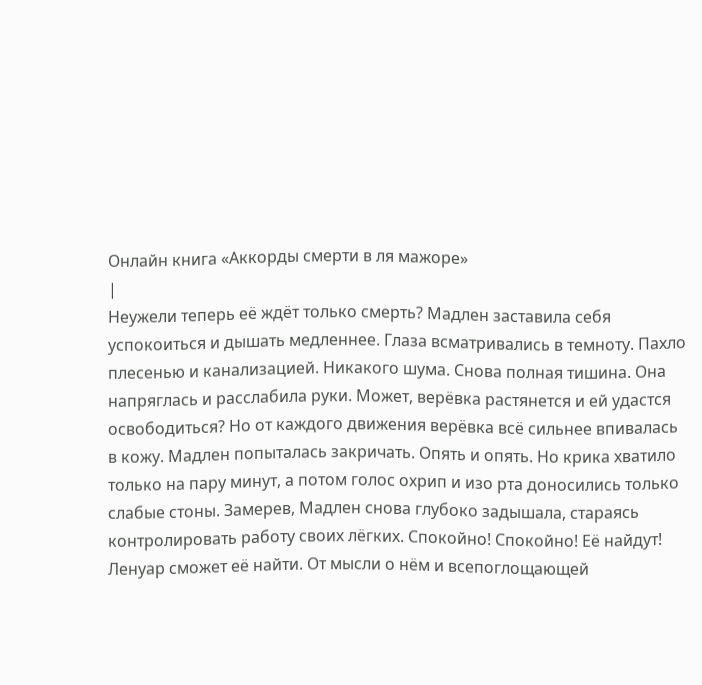Онлайн книга «Аккорды смерти в ля мажоре»
|
Неужели теперь её ждёт только смерть? Мадлен заставила себя успокоиться и дышать медленнее. Глаза всматривались в темноту. Пахло плесенью и канализацией. Никакого шума. Снова полная тишина. Она напряглась и расслабила руки. Может, верёвка растянется и ей удастся освободиться? Но от каждого движения верёвка всё сильнее впивалась в кожу. Мадлен попыталась закричать. Опять и опять. Но крика хватило только на пару минут, а потом голос охрип и изо рта доносились только слабые стоны. Замерев, Мадлен снова глубоко задышала, стараясь контролировать работу своих лёгких. Спокойно! Спокойно! Её найдут! Ленуар сможет её найти. От мысли о нём и всепоглощающей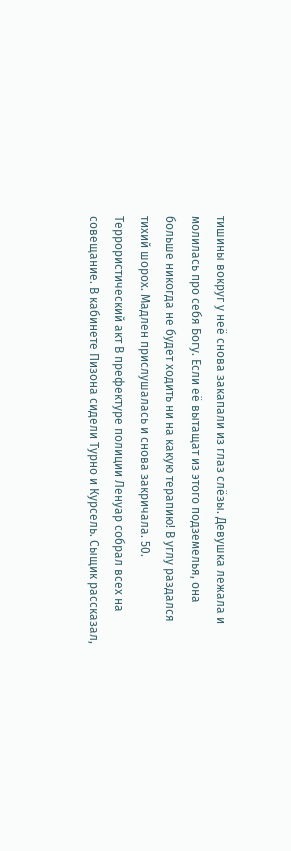тишины вокруг у неё снова закапали из глаз слёзы. Девушка лежала и молилась про себя Богу. Если её вытащат из этого подземелья, она больше никогда не будет ходить ни на какую терапию! В углу раздался тихий шорох. Мадлен прислушалась и снова закричала. 50. Террористический акт В префектуре полиции Ленуар собрал всех на совещание. В кабинете Пизона сидели Турно и Курсель. Сыщик рассказал,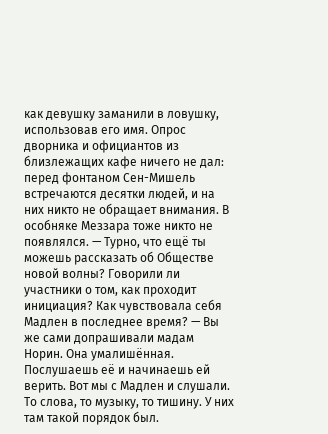как девушку заманили в ловушку, использовав его имя. Опрос дворника и официантов из близлежащих кафе ничего не дал: перед фонтаном Сен-Мишель встречаются десятки людей, и на них никто не обращает внимания. В особняке Меззара тоже никто не появлялся. — Турно, что ещё ты можешь рассказать об Обществе новой волны? Говорили ли участники о том, как проходит инициация? Как чувствовала себя Мадлен в последнее время? — Вы же сами допрашивали мадам Норин. Она умалишённая. Послушаешь её и начинаешь ей верить. Вот мы с Мадлен и слушали. То слова, то музыку, то тишину. У них там такой порядок был.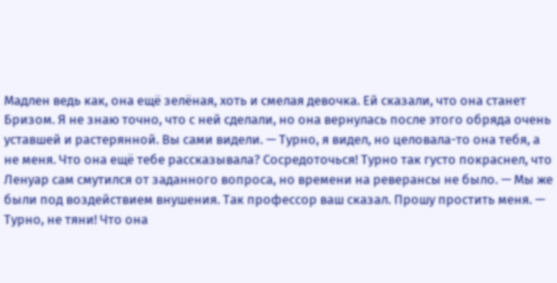Мадлен ведь как, она ещё зелёная, хоть и смелая девочка. Ей сказали, что она станет Бризом. Я не знаю точно, что с ней сделали, но она вернулась после этого обряда очень уставшей и растерянной. Вы сами видели. — Турно, я видел, но целовала-то она тебя, а не меня. Что она ещё тебе рассказывала? Сосредоточься! Турно так густо покраснел, что Ленуар сам смутился от заданного вопроса, но времени на реверансы не было. — Мы же были под воздействием внушения. Так профессор ваш сказал. Прошу простить меня. — Турно, не тяни! Что она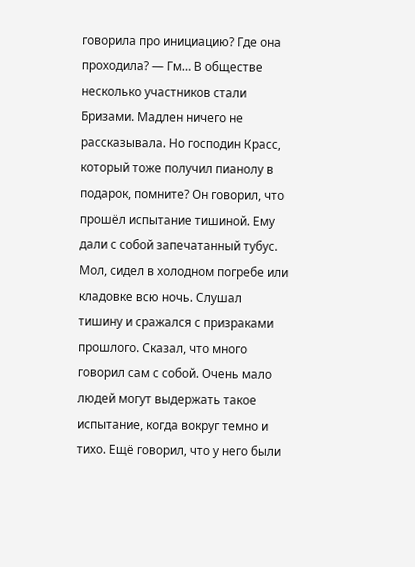говорила про инициацию? Где она проходила? — Гм… В обществе несколько участников стали Бризами. Мадлен ничего не рассказывала. Но господин Красс, который тоже получил пианолу в подарок, помните? Он говорил, что прошёл испытание тишиной. Ему дали с собой запечатанный тубус. Мол, сидел в холодном погребе или кладовке всю ночь. Слушал тишину и сражался с призраками прошлого. Сказал, что много говорил сам с собой. Очень мало людей могут выдержать такое испытание, когда вокруг темно и тихо. Ещё говорил, что у него были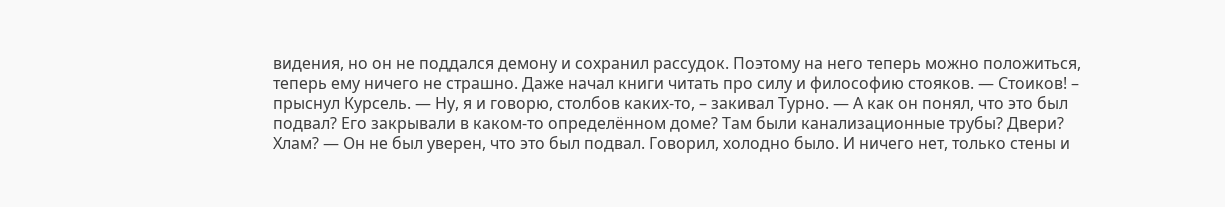видения, но он не поддался демону и сохранил рассудок. Поэтому на него теперь можно положиться, теперь ему ничего не страшно. Даже начал книги читать про силу и философию стояков. — Стоиков! – прыснул Курсель. — Ну, я и говорю, столбов каких-то, – закивал Турно. — А как он понял, что это был подвал? Его закрывали в каком-то определённом доме? Там были канализационные трубы? Двери? Хлам? — Он не был уверен, что это был подвал. Говорил, холодно было. И ничего нет, только стены и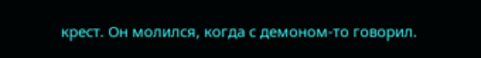крест. Он молился, когда с демоном-то говорил.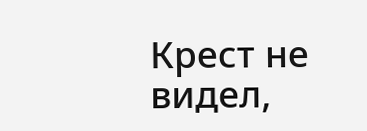Крест не видел,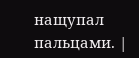нащупал пальцами. |